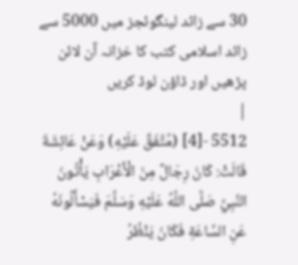30 سے زائد لینگوئجز میں 5000 سے زائد اسلامی کتب کا خزانہ آن لائن پڑھیں اور ڈاؤن لوڈ کریں
|
5512 -[4] (مُتَّفَقٌ عَلَيْهِ) وَعَنْ عَائِشَةَ قَالَتْ: كَانَ رِجَالٌ مِنَ الْأَعْرَابِ يَأْتُونَ النَّبِيَّ صَلَّى اللَّهُ عَلَيْهِ وَسَلَّمَ فَيَسْأَلُونَهُ عَنِ السَّاعَةِ فَكَانَ يَنْظُرُ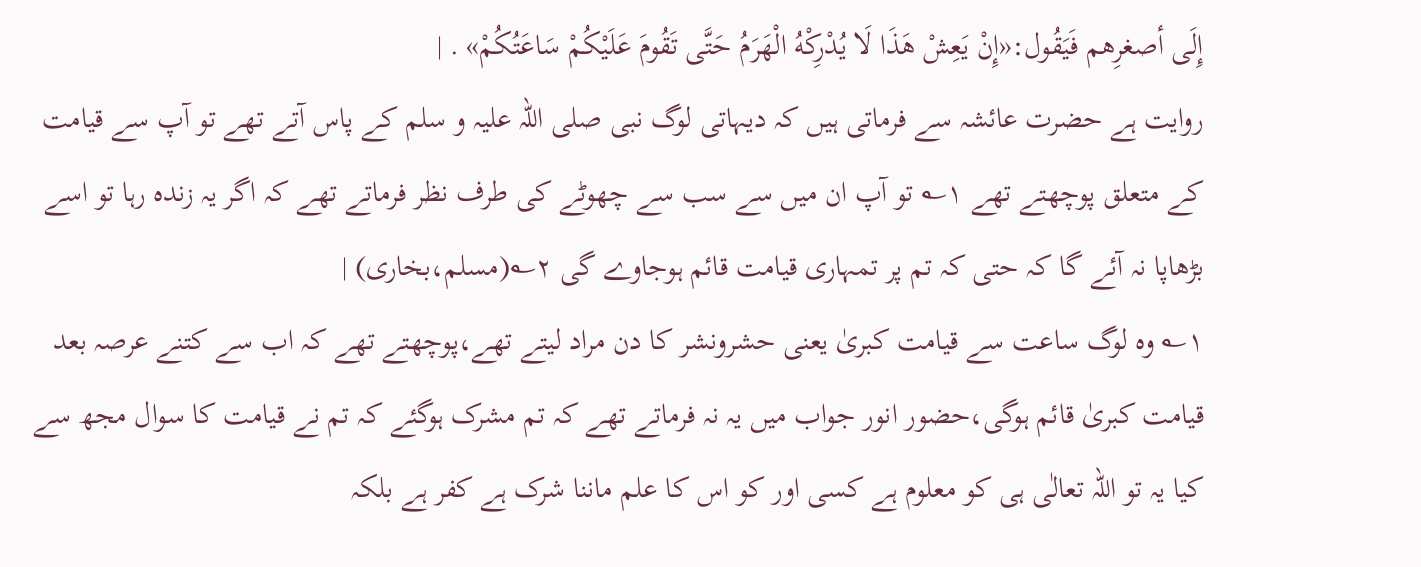إِلَى أصغرِهم فَيَقُول:«إِنْ يَعِشْ هَذَا لَا يُدْرِكْهُ الْهَرَمُ حَتَّى تَقُومَ عَلَيْكُمْ سَاعَتُكُمْ» . |
روایت ہے حضرت عائشہ سے فرماتی ہیں کہ دیہاتی لوگ نبی صلی اللہ علیہ و سلم کے پاس آتے تھے تو آپ سے قیامت کے متعلق پوچھتے تھے ۱؎ تو آپ ان میں سے سب سے چھوٹے کی طرف نظر فرماتے تھے کہ اگر یہ زندہ رہا تو اسے بڑھاپا نہ آئے گا کہ حتی کہ تم پر تمہاری قیامت قائم ہوجاوے گی ۲؎(مسلم،بخاری) |
۱؎ وہ لوگ ساعت سے قیامت کبریٰ یعنی حشرونشر کا دن مراد لیتے تھے،پوچھتے تھے کہ اب سے کتنے عرصہ بعد قیامت کبریٰ قائم ہوگی،حضور انور جواب میں یہ نہ فرماتے تھے کہ تم مشرک ہوگئے کہ تم نے قیامت کا سوال مجھ سے کیا یہ تو اللہ تعالٰی ہی کو معلوم ہے کسی اور کو اس کا علم ماننا شرک ہے کفر ہے بلکہ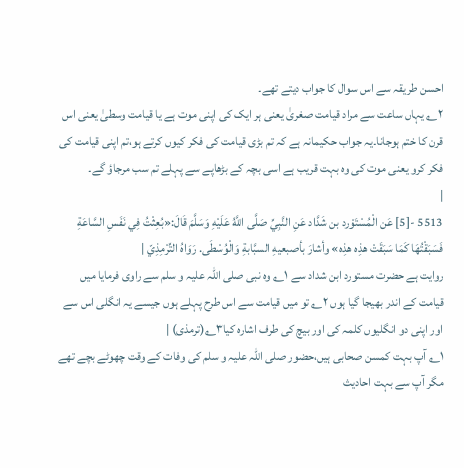احسن طریقہ سے اس سوال کا جواب دیتے تھے۔
۲؎ یہاں ساعت سے مراد قیامت صغریٰ یعنی ہر ایک کی اپنی موت ہے یا قیامت وسطیٰ یعنی اس قرن کا ختم ہوجانا۔یہ جواب حکیمانہ ہے کہ تم بڑی قیامت کی فکر کیوں کرتے ہو،تم اپنی قیامت کی فکر کرو یعنی موت کی وہ بہت قریب ہے اسی بچہ کے بڑھاپے سے پہلے تم سب مرجاؤ گے۔
|
5513 -[5] عَن الْمُسْتَوْرد بن شَدَّاد عَنِ النَّبِيِّ صَلَّى اللَّهُ عَلَيْهِ وَسَلَّمَ قَالَ:«بُعِثْتُ فِي نَفَسِ السَّاعَةِ فَسَبَقْتُهَا كَمَا سَبَقَتْ هذِه هذِه» وأشارَ بأصبعيهِ السبَّابةِ وَالْوُسْطَى. رَوَاهُ التِّرْمِذِيّ |
روایت ہے حضرت مستورد ابن شداد سے ۱؎ وہ نبی صلی اللہ علیہ و سلم سے راوی فرمایا میں قیامت کے اندر بھیجا گیا ہوں ۲؎ تو میں قیامت سے اس طرح پہلے ہوں جیسے یہ انگلی اس سے اور اپنی دو انگلیوں کلمہ کی اور بیچ کی طرف اشارہ کیا۳؎(ترمذی) |
۱؎ آپ بہت کمسن صحابی ہیں،حضور صلی اللہ علیہ و سلم کی وفات کے وقت چھوٹے بچے تھے مگر آپ سے بہت احادیث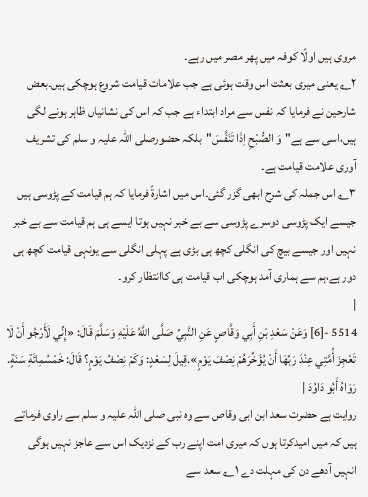مروی ہیں اولًا کوفہ میں پھر مصر میں رہے۔
۲؎ یعنی میری بعثت اس وقت ہوئی ہے جب علامات قیامت شروع ہوچکی ہیں۔بعض شارحین نے فرمایا کہ نفس سے مراد ابتداء ہے جب کہ اس کی نشانیاں ظاہر ہونے لگی ہیں،اسی سے ہے"وَ الصُّبْحِ اِذَا تَنَفَّسَ"بلکہ حضورصلی اللہ علیہ و سلم کی تشریف آوری علامت قیامت ہے۔
۳؎ اس جملہ کی شرح ابھی گزر گئی۔اس میں اشارۃً فرمایا کہ ہم قیامت کے پڑوسی ہیں جیسے ایک پڑوسی دوسرے پڑوسی سے بے خبر نہیں ہوتا ایسے ہی ہم قیامت سے بے خبر نہیں اور جیسے بیچ کی انگلی کچھ ہی بڑی ہے پہلی انگلی سے یونہی قیامت کچھ ہی دور ہے،ہم سے ہماری آمد ہوچکی اب قیامت ہی کاانتظار کرو۔
|
5514 -[6] وَعَنْ سَعْدِ بْنِ أَبِي وَقَّاصٍ عَنِ النَّبِيِّ صَلَّى اللَّهُ عَلَيْهِ وَسَلَّمَ قَالَ: «إِنِّي لَأَرْجُو أَنْ لَا تَعْجِزَ أُمَّتِي عِنْدَ رَبِّهَا أَنْ يُؤَخِّرَهُمْ نِصْفَ يَوْمٍ».قِيلَ لِسَعْدٍ: وَكَمْ نِصْفُ يَوْمٍ؟ قَالَ: خَمْسُمِائَةِ سَنَةٍ. رَوَاهُ أَبُو دَاوُدَ |
روایت ہے حضرت سعد ابن ابی وقاص سے وہ نبی صلی اللہ علیہ و سلم سے راوی فرماتے ہیں کہ میں امیدکرتا ہوں کہ میری امت اپنے رب کے نزدیک اس سے عاجز نہیں ہوگی انہیں آدھے دن کی مہلت دے ۱؎ سعد سے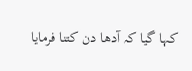کہا گیا کہ آدھا دن کتنا فرمایا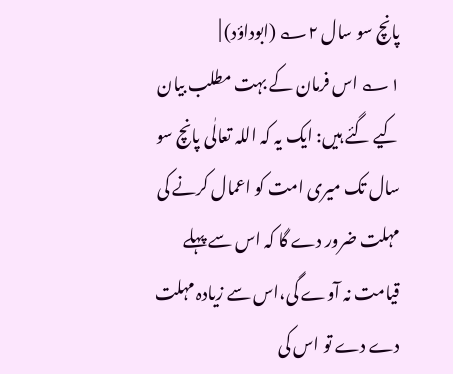پانچ سو سال ۲؎ (ابوداؤد) |
۱؎ اس فرمان کے بہت مطلب بیان کیے گئے ہیں: ایک یہ کہ اللہ تعالٰی پانچ سو سال تک میری امت کو اعمال کرنے کی مہلت ضرور دے گا کہ اس سے پہلے قیامت نہ آوے گی،اس سے زیادہ مہلت دے دے تو اس کی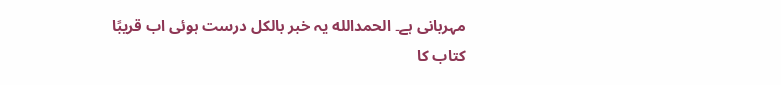مہربانی ہے۔ الحمدالله یہ خبر بالکل درست ہوئی اب قریبًا
کتاب کا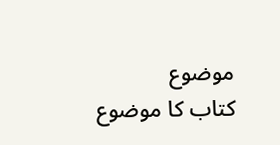موضوع
کتاب کا موضوع